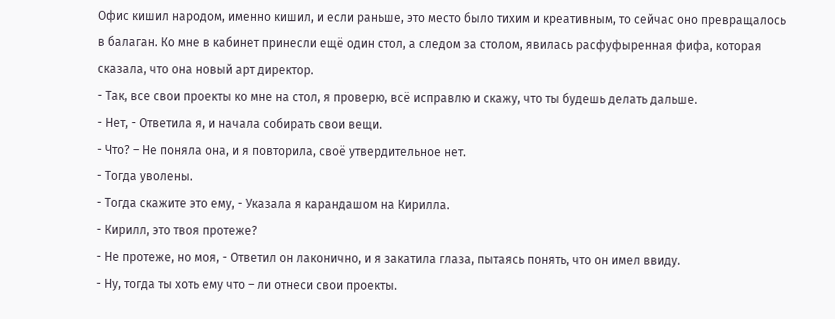Офис кишил народом, именно кишил, и если раньше, это место было тихим и креативным, то сейчас оно превращалось в балаган. Ко мне в кабинет принесли ещё один стол, а следом за столом, явилась расфуфыренная фифа, которая сказала, что она новый арт директор.
- Так, все свои проекты ко мне на стол, я проверю, всё исправлю и скажу, что ты будешь делать дальше.
- Нет, - Ответила я, и начала собирать свои вещи.
- Что? – Не поняла она, и я повторила, своё утвердительное нет.
- Тогда уволены.
- Тогда скажите это ему, - Указала я карандашом на Кирилла.
- Кирилл, это твоя протеже?
- Не протеже, но моя, - Ответил он лаконично, и я закатила глаза, пытаясь понять, что он имел ввиду.
- Ну, тогда ты хоть ему что – ли отнеси свои проекты.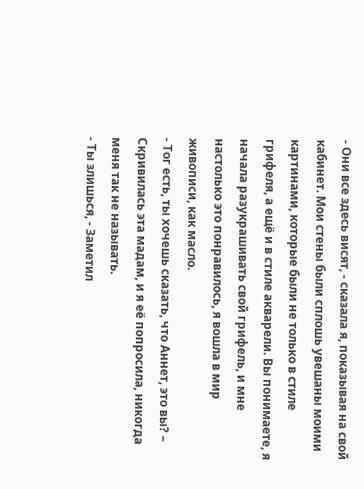- Они все здесь висят, - сказала я, показывая на свой кабинет. Мои стены были сплошь увешаны моими картинами, которые были не только в стиле грифеля, а ещё и в стиле акварели. Вы понимаете, я начала разукрашивать свой грифель, и мне настолько это понравилось, я вошла в мир живописи, как масло.
- Тог есть, ты хочешь сказать, что Аннет, это вы? – Скривилась эта мадам, и я её попросила, никогда меня так не называть.
- Ты злишься, - Заметил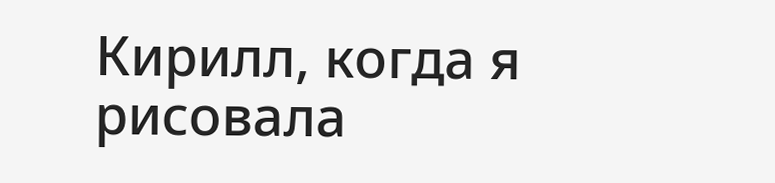Кирилл, когда я рисовала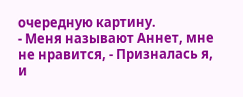очередную картину.
- Меня называют Аннет, мне не нравится, - Призналась я, и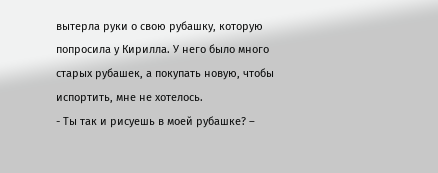вытерла руки о свою рубашку, которую попросила у Кирилла. У него было много старых рубашек, а покупать новую, чтобы испортить, мне не хотелось.
- Ты так и рисуешь в моей рубашке? –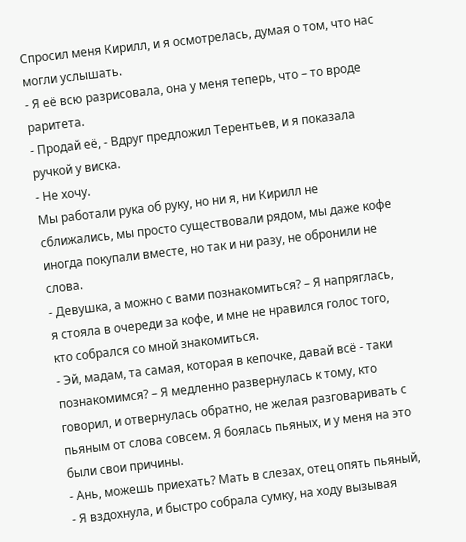Спросил меня Кирилл, и я осмотрелась, думая о том, что нас могли услышать.
- Я её всю разрисовала, она у меня теперь, что – то вроде раритета.
- Продай её, - Вдруг предложил Терентьев, и я показала ручкой у виска.
- Не хочу.
Мы работали рука об руку, но ни я, ни Кирилл не сближались, мы просто существовали рядом, мы даже кофе иногда покупали вместе, но так и ни разу, не обронили не слова.
- Девушка, а можно с вами познакомиться? – Я напряглась, я стояла в очереди за кофе, и мне не нравился голос того, кто собрался со мной знакомиться.
- Эй, мадам, та самая, которая в кепочке, давай всё - таки познакомимся? – Я медленно развернулась к тому, кто говорил, и отвернулась обратно, не желая разговаривать с пьяным от слова совсем. Я боялась пьяных, и у меня на это были свои причины.
- Ань, можешь приехать? Мать в слезах, отец опять пьяный, - Я вздохнула, и быстро собрала сумку, на ходу вызывая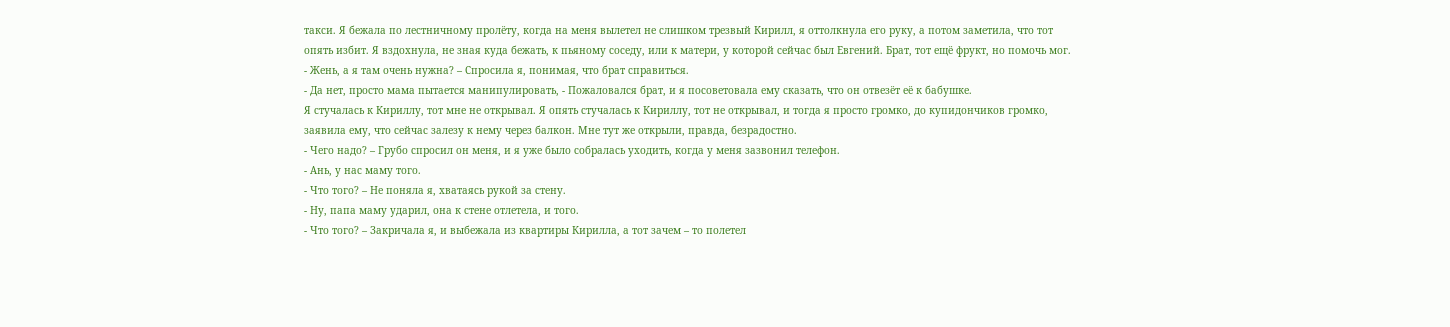такси. Я бежала по лестничному пролёту, когда на меня вылетел не слишком трезвый Кирилл, я оттолкнула его руку, а потом заметила, что тот опять избит. Я вздохнула, не зная куда бежать, к пьяному соседу, или к матери, у которой сейчас был Евгений. Брат, тот ещё фрукт, но помочь мог.
- Жень, а я там очень нужна? – Спросила я, понимая, что брат справиться.
- Да нет, просто мама пытается манипулировать, - Пожаловался брат, и я посоветовала ему сказать, что он отвезёт её к бабушке.
Я стучалась к Кириллу, тот мне не открывал. Я опять стучалась к Кириллу, тот не открывал, и тогда я просто громко, до купидончиков громко, заявила ему, что сейчас залезу к нему через балкон. Мне тут же открыли, правда, безрадостно.
- Чего надо? – Грубо спросил он меня, и я уже было собралась уходить, когда у меня зазвонил телефон.
- Ань, у нас маму того.
- Что того? – Не поняла я, хватаясь рукой за стену.
- Ну, папа маму ударил, она к стене отлетела, и того.
- Что того? – Закричала я, и выбежала из квартиры Кирилла, а тот зачем – то полетел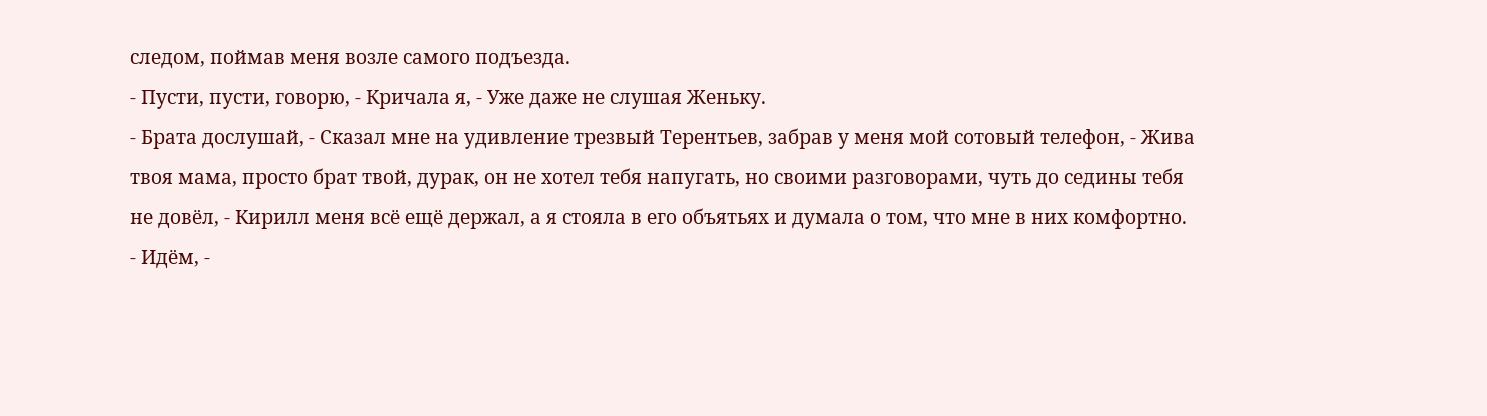следом, поймав меня возле самого подъезда.
- Пусти, пусти, говорю, - Кричала я, - Уже даже не слушая Женьку.
- Брата дослушай, - Сказал мне на удивление трезвый Терентьев, забрав у меня мой сотовый телефон, - Жива твоя мама, просто брат твой, дурак, он не хотел тебя напугать, но своими разговорами, чуть до седины тебя не довёл, - Кирилл меня всё ещё держал, а я стояла в его объятьях и думала о том, что мне в них комфортно.
- Идём, -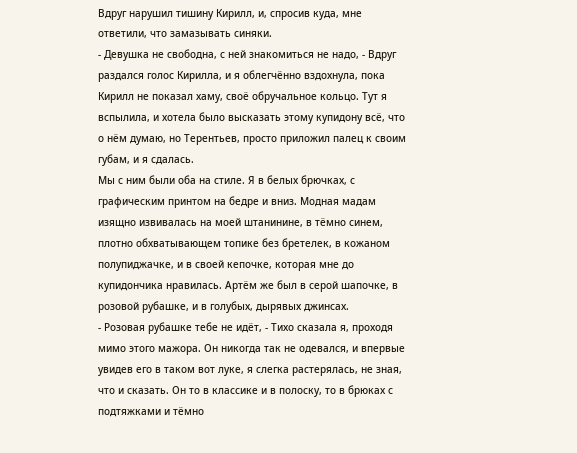Вдруг нарушил тишину Кирилл, и, спросив куда, мне ответили, что замазывать синяки.
- Девушка не свободна, с ней знакомиться не надо, - Вдруг раздался голос Кирилла, и я облегчённо вздохнула, пока Кирилл не показал хаму, своё обручальное кольцо. Тут я вспылила, и хотела было высказать этому купидону всё, что о нём думаю, но Терентьев, просто приложил палец к своим губам, и я сдалась.
Мы с ним были оба на стиле. Я в белых брючках, с графическим принтом на бедре и вниз. Модная мадам изящно извивалась на моей штанинине, в тёмно синем, плотно обхватывающем топике без бретелек, в кожаном полупиджачке, и в своей кепочке, которая мне до купидончика нравилась. Артём же был в серой шапочке, в розовой рубашке, и в голубых, дырявых джинсах.
- Розовая рубашке тебе не идёт, - Тихо сказала я, проходя мимо этого мажора. Он никогда так не одевался, и впервые увидев его в таком вот луке, я слегка растерялась, не зная, что и сказать. Он то в классике и в полоску, то в брюках с подтяжками и тёмно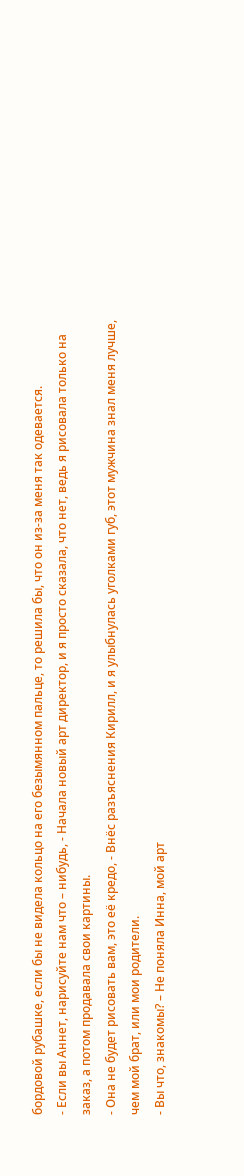бордовой рубашке, если бы не видела кольцо на его безымянном пальце, то решила бы, что он из-за меня так одевается.
- Если вы Аннет, нарисуйте нам что – нибудь, - Начала новый арт директор, и я просто сказала, что нет, ведь я рисовала только на заказ, а потом продавала свои картины.
- Она не будет рисовать вам, это её кредо, - Внёс разъяснения Кирилл, и я улыбнулась уголками губ, этот мужчина знал меня лучше, чем мой брат, или мои родители.
- Вы что, знакомы? – Не поняла Инна, мой арт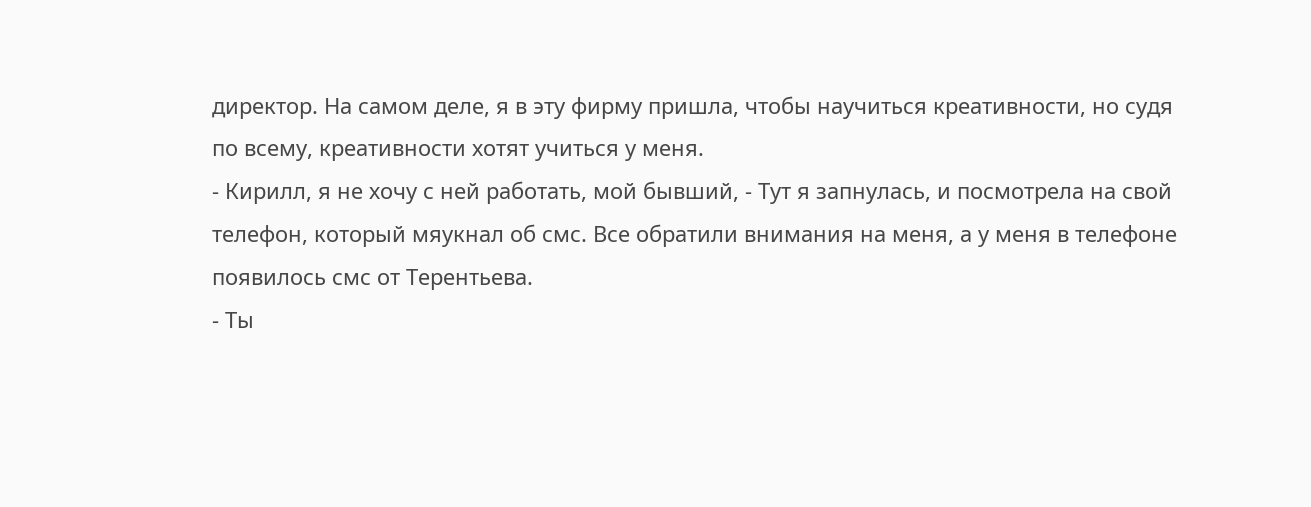директор. На самом деле, я в эту фирму пришла, чтобы научиться креативности, но судя по всему, креативности хотят учиться у меня.
- Кирилл, я не хочу с ней работать, мой бывший, - Тут я запнулась, и посмотрела на свой телефон, который мяукнал об смс. Все обратили внимания на меня, а у меня в телефоне появилось смс от Терентьева.
- Ты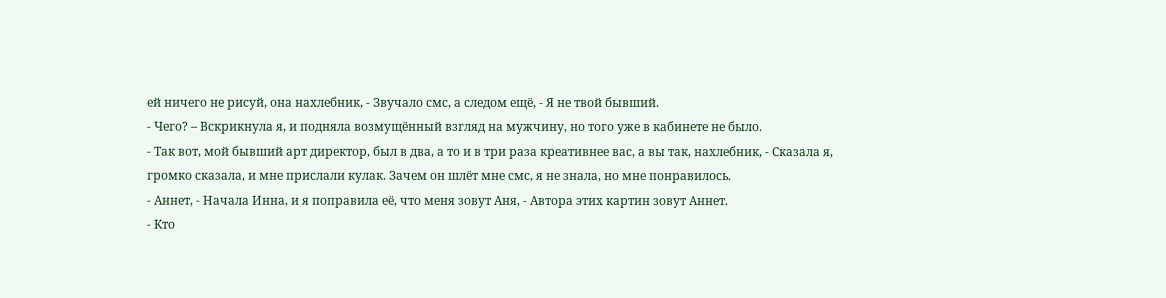ей ничего не рисуй, она нахлебник, - Звучало смс, а следом ещё, - Я не твой бывший.
- Чего? – Вскрикнула я, и подняла возмущённый взгляд на мужчину, но того уже в кабинете не было.
- Так вот, мой бывший арт директор, был в два, а то и в три раза креативнее вас, а вы так, нахлебник, - Сказала я, громко сказала, и мне прислали кулак. Зачем он шлёт мне смс, я не знала, но мне понравилось.
- Аннет, - Начала Инна, и я поправила её, что меня зовут Аня, - Автора этих картин зовут Аннет.
- Кто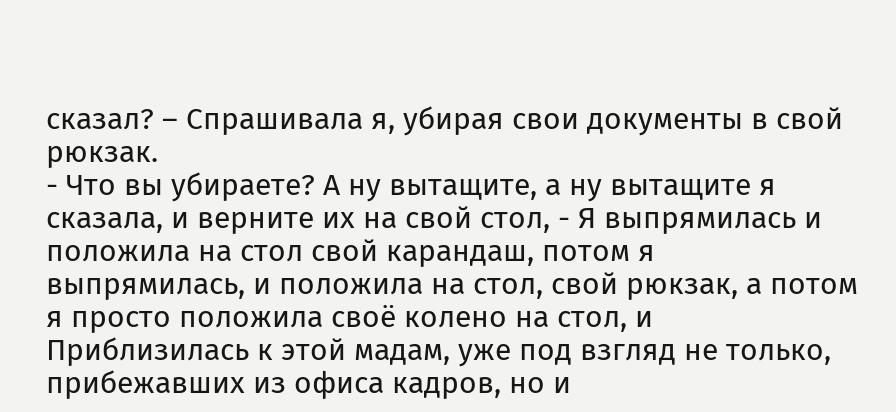сказал? – Спрашивала я, убирая свои документы в свой рюкзак.
- Что вы убираете? А ну вытащите, а ну вытащите я сказала, и верните их на свой стол, - Я выпрямилась и положила на стол свой карандаш, потом я выпрямилась, и положила на стол, свой рюкзак, а потом я просто положила своё колено на стол, и
Приблизилась к этой мадам, уже под взгляд не только, прибежавших из офиса кадров, но и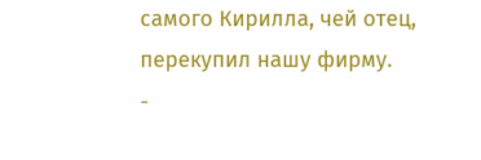самого Кирилла, чей отец, перекупил нашу фирму.
-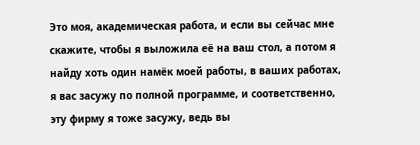Это моя, академическая работа, и если вы сейчас мне скажите, чтобы я выложила её на ваш стол, а потом я найду хоть один намёк моей работы, в ваших работах, я вас засужу по полной программе, и соответственно, эту фирму я тоже засужу, ведь вы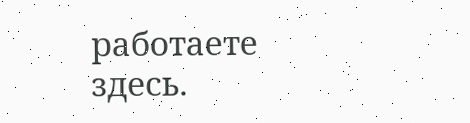работаете здесь.